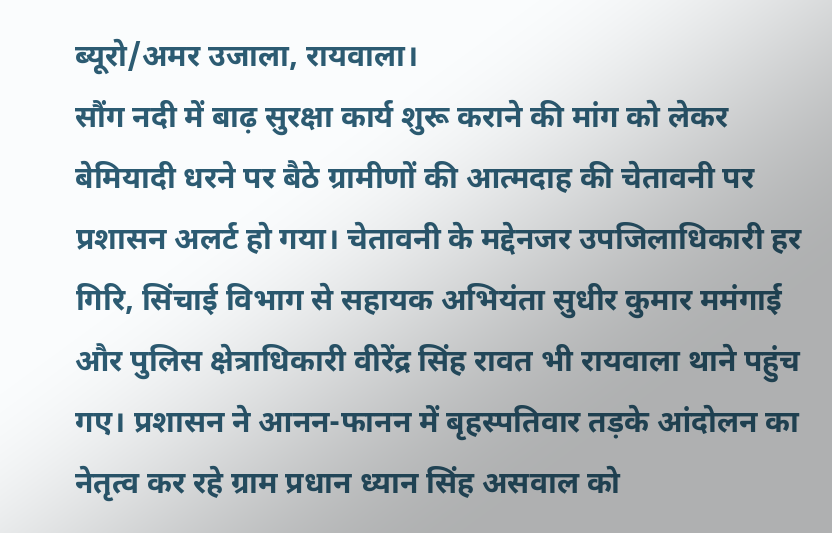ब्यूरो/अमर उजाला, रायवाला।
सौंग नदी में बाढ़ सुरक्षा कार्य शुरू कराने की मांग को लेकर बेमियादी धरने पर बैठे ग्रामीणों की आत्मदाह की चेतावनी पर प्रशासन अलर्ट हो गया। चेतावनी के मद्देनजर उपजिलाधिकारी हर गिरि, सिंचाई विभाग से सहायक अभियंता सुधीर कुमार ममंगाई और पुलिस क्षेत्राधिकारी वीरेंद्र सिंह रावत भी रायवाला थाने पहुंच गए। प्रशासन ने आनन-फानन में बृहस्पतिवार तड़के आंदोलन का नेतृत्व कर रहे ग्राम प्रधान ध्यान सिंह असवाल को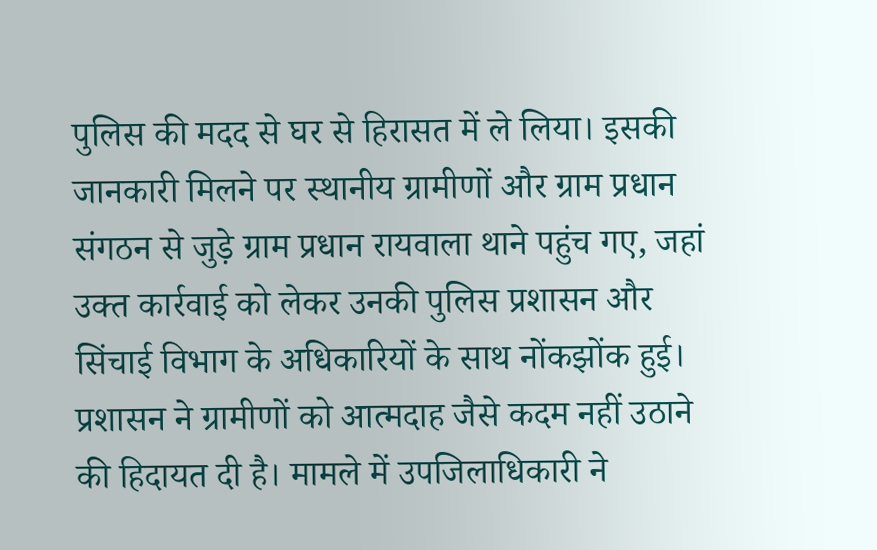पुलिस की मदद से घर से हिरासत में ले लिया। इसकी जानकारी मिलने पर स्थानीय ग्रामीणों और ग्राम प्रधान संगठन से जुड़े ग्राम प्रधान रायवाला थाने पहुंच गए, जहां उक्त कार्रवाई को लेकर उनकी पुलिस प्रशासन और सिंचाई विभाग के अधिकारियों के साथ नोंकझोंक हुई।
प्रशासन ने ग्रामीणों को आत्मदाह जैसे कदम नहीं उठाने की हिदायत दी है। मामले में उपजिलाधिकारी ने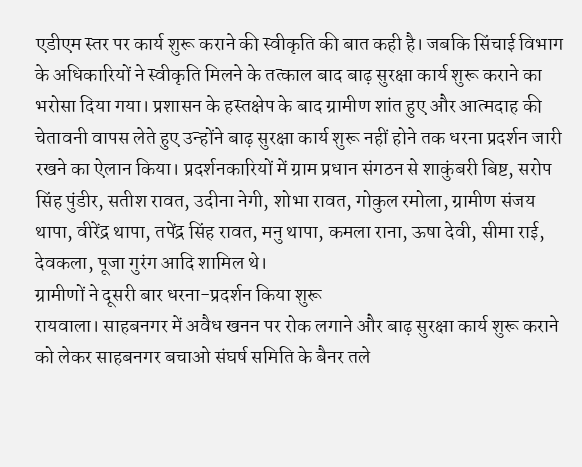एडीएम स्तर पर कार्य शुरू कराने की स्वीकृति की बात कही है। जबकि सिंचाई विभाग के अधिकारियों ने स्वीकृति मिलने के तत्काल बाद बाढ़ सुरक्षा कार्य शुरू कराने का भरोसा दिया गया। प्रशासन के हस्तक्षेप के बाद ग्रामीण शांत हुए और आत्मदाह की चेतावनी वापस लेते हुए उन्होंने बाढ़ सुरक्षा कार्य शुरू नहीं होने तक धरना प्रदर्शन जारी रखने का ऐलान किया। प्रदर्शनकारियों में ग्राम प्रधान संगठन से शाकुंबरी बिष्ट, सरोप सिंह पुंडीर, सतीश रावत, उदीना नेगी, शोभा रावत, गोकुल रमोला, ग्रामीण संजय थापा, वीरेंद्र थापा, तपेंद्र सिंह रावत, मनु थापा, कमला राना, ऊषा देवी, सीमा राई, देवकला, पूजा गुरंग आदि शामिल थे।
ग्रामीणों ने दूसरी बार धरना-प्रदर्शन किया शुरू
रायवाला। साहबनगर में अवैध खनन पर रोक लगाने और बाढ़ सुरक्षा कार्य शुरू कराने को लेकर साहबनगर बचाओ संघर्ष समिति के बैनर तले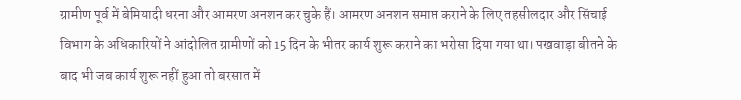ग्रामीण पूर्व में बेमियादी धरना और आमरण अनशन कर चुके हैं। आमरण अनशन समाप्त कराने के लिए तहसीलदार और सिंचाई विभाग के अधिकारियों ने आंदोलित ग्रामीणों को 15 दिन के भीतर कार्य शुरू कराने का भरोसा दिया गया था। पखवाड़ा बीतने के बाद भी जब कार्य शुरू नहीं हुआ तो बरसात में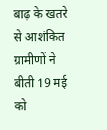बाढ़ के खतरे से आशंकित ग्रामीणों ने बीती 19 मई को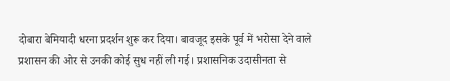दोबारा बेमियादी धरना प्रदर्शन शुरू कर दिया। बावजूद इसके पूर्व में भरोसा देने वाले प्रशासन की ओर से उनकी कोई सुध नहीं ली गई। प्रशासनिक उदासीनता से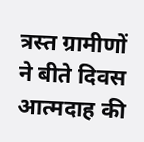त्रस्त ग्रामीणों ने बीते दिवस आत्मदाह की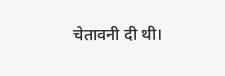चेतावनी दी थी।